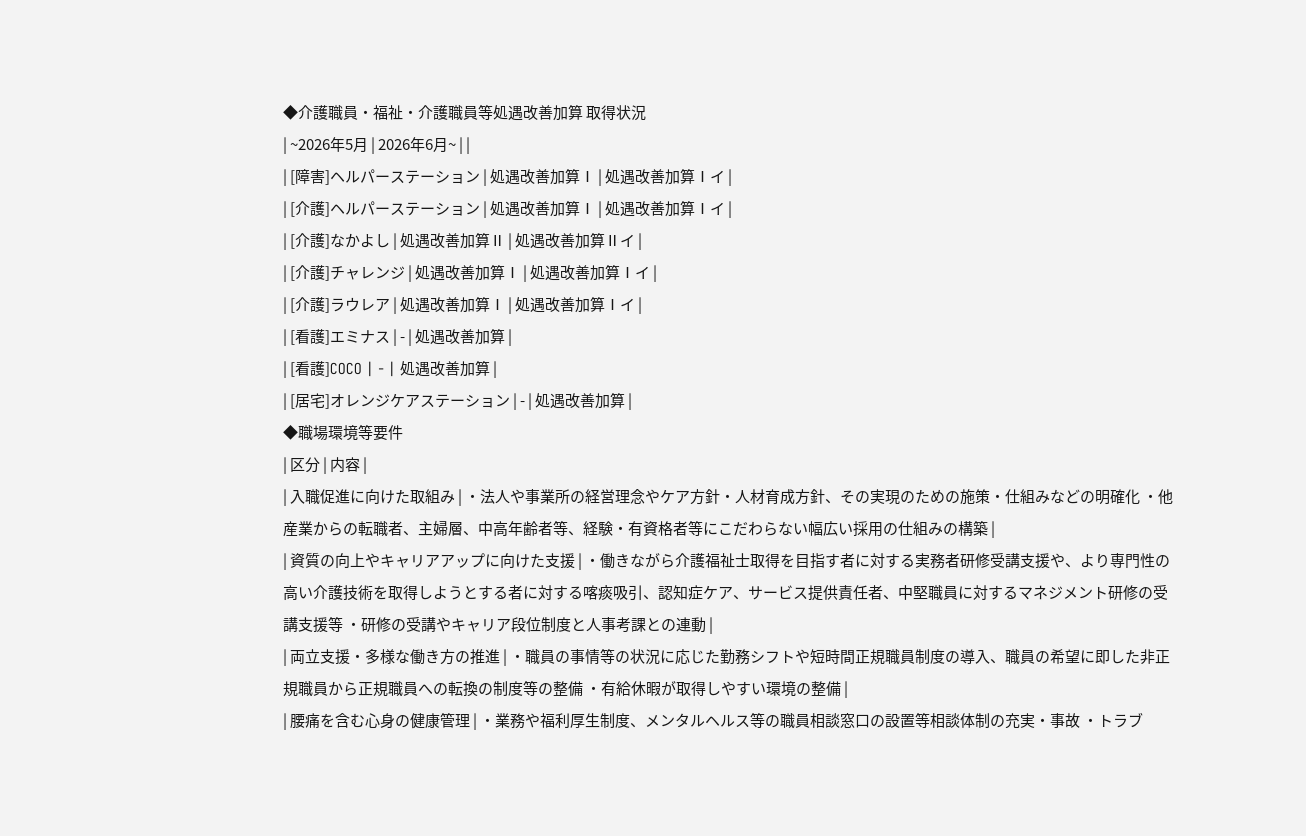◆介護職員・福祉・介護職員等処遇改善加算 取得状況
| ~2026年5月 | 2026年6月~ | |
| [障害]ヘルパーステーション | 処遇改善加算Ⅰ | 処遇改善加算Ⅰイ |
| [介護]ヘルパーステーション | 処遇改善加算Ⅰ | 処遇改善加算Ⅰイ |
| [介護]なかよし | 処遇改善加算Ⅱ | 処遇改善加算Ⅱイ |
| [介護]チャレンジ | 処遇改善加算Ⅰ | 処遇改善加算Ⅰイ |
| [介護]ラウレア | 処遇改善加算Ⅰ | 処遇改善加算Ⅰイ |
| [看護]エミナス | - | 処遇改善加算 |
| [看護]COCO | - | 処遇改善加算 |
| [居宅]オレンジケアステーション | - | 処遇改善加算 |
◆職場環境等要件
| 区分 | 内容 |
| 入職促進に向けた取組み | ・法人や事業所の経営理念やケア方針・人材育成方針、その実現のための施策・仕組みなどの明確化 ・他産業からの転職者、主婦層、中高年齢者等、経験・有資格者等にこだわらない幅広い採用の仕組みの構築 |
| 資質の向上やキャリアアップに向けた支援 | ・働きながら介護福祉士取得を目指す者に対する実務者研修受講支援や、より専門性の高い介護技術を取得しようとする者に対する喀痰吸引、認知症ケア、サービス提供責任者、中堅職員に対するマネジメント研修の受講支援等 ・研修の受講やキャリア段位制度と人事考課との連動 |
| 両立支援・多様な働き方の推進 | ・職員の事情等の状況に応じた勤務シフトや短時間正規職員制度の導入、職員の希望に即した非正規職員から正規職員への転換の制度等の整備 ・有給休暇が取得しやすい環境の整備 |
| 腰痛を含む心身の健康管理 | ・業務や福利厚生制度、メンタルヘルス等の職員相談窓口の設置等相談体制の充実・事故 ・トラブ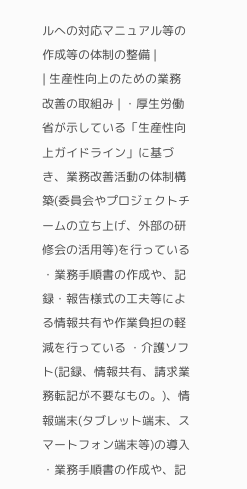ルへの対応マニュアル等の作成等の体制の整備 |
| 生産性向上のための業務改善の取組み | ・厚生労働省が示している「生産性向上ガイドライン」に基づき、業務改善活動の体制構築(委員会やプロジェクトチームの立ち上げ、外部の研修会の活用等)を行っている ・業務手順書の作成や、記録・報告様式の工夫等による情報共有や作業負担の軽減を行っている ・介護ソフト(記録、情報共有、請求業務転記が不要なもの。)、情報端末(タブレット端末、スマートフォン端末等)の導入 ・業務手順書の作成や、記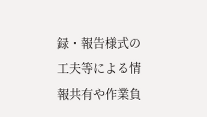録・報告様式の工夫等による情報共有や作業負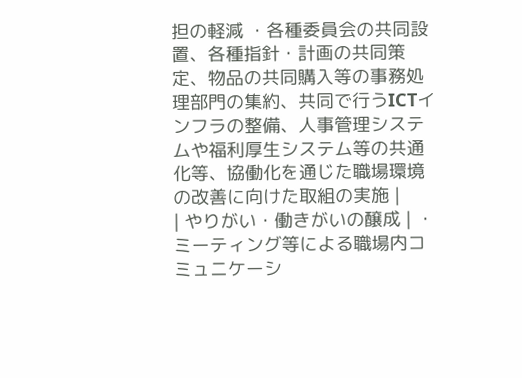担の軽減 ・各種委員会の共同設置、各種指針・計画の共同策定、物品の共同購入等の事務処理部門の集約、共同で行うICTインフラの整備、人事管理システムや福利厚生システム等の共通化等、協働化を通じた職場環境の改善に向けた取組の実施 |
| やりがい・働きがいの醸成 | ・ミーティング等による職場内コミュニケーシ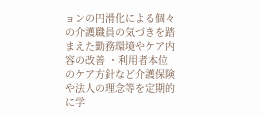ョンの円滑化による個々の介護職員の気づきを踏まえた勤務環境やケア内容の改善 ・利用者本位のケア方針など介護保険や法人の理念等を定期的に学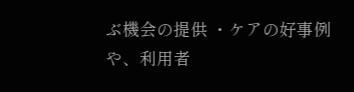ぶ機会の提供 ・ケアの好事例や、利用者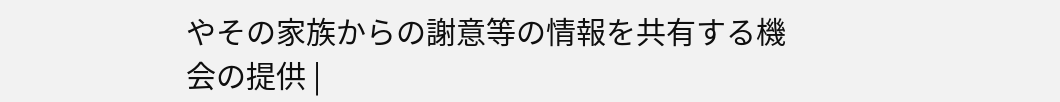やその家族からの謝意等の情報を共有する機会の提供 |